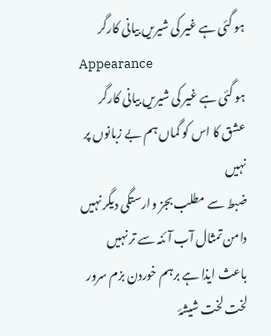ہو گئی ہے غیر کی شیریں بیانی کارگر
Appearance
ہو گئی ہے غیر کی شیریں بیانی کارگر
عشق کا اس کو گماں ہم بے زبانوں پر نہیں
ضبط سے مطلب بجز وارستگی دیگر نہیں
دامن تمثال آب آئنہ سے تر نہیں
باعث ایذا ہے برہم خوردن بزم سرور
لخت لخت شیشۂ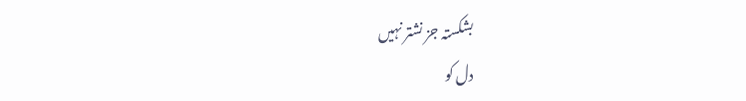بشکستہ جز نشتر نہیں
دل کو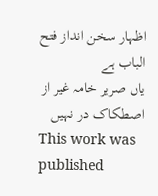اظہار سخن انداز فتح الباب ہے
یاں صریر خامہ غیر از اصطکاک در نہیں
This work was published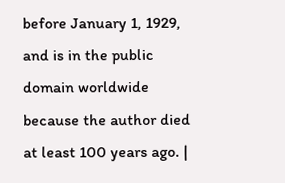before January 1, 1929, and is in the public domain worldwide because the author died at least 100 years ago. |